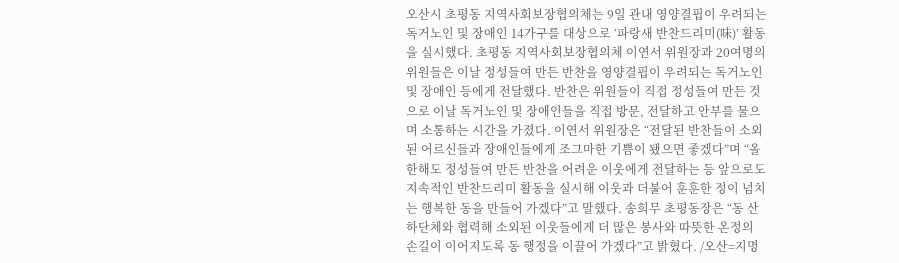오산시 초평동 지역사회보장협의체는 9일 관내 영양결핍이 우려되는 독거노인 및 장애인 14가구를 대상으로 ‘파랑새 반찬드리미(味)’ 활동을 실시했다. 초평동 지역사회보장협의체 이연서 위원장과 20여명의 위원들은 이날 정성들여 만든 반찬을 영양결핍이 우려되는 독거노인 및 장애인 등에게 전달했다. 반찬은 위원들이 직접 정성들여 만든 것으로 이날 독거노인 및 장애인들을 직접 방문, 전달하고 안부를 물으며 소통하는 시간을 가졌다. 이연서 위원장은 “전달된 반찬들이 소외된 어르신들과 장애인들에게 조그마한 기쁨이 됐으면 좋겠다”며 “올 한해도 정성들여 만든 반찬을 어려운 이웃에게 전달하는 등 앞으로도 지속적인 반찬드리미 활동을 실시해 이웃과 더불어 훈훈한 정이 넘치는 행복한 동을 만들어 가겠다”고 말했다. 송희무 초평동장은 “동 산하단체와 협력해 소외된 이웃들에게 더 많은 봉사와 따뜻한 온정의 손길이 이어지도록 동 행정을 이끌어 가겠다”고 밝혔다. /오산=지명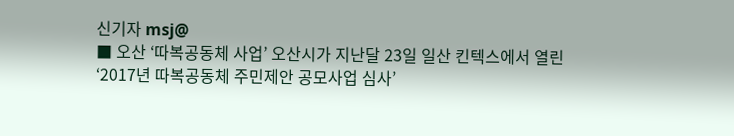신기자 msj@
■ 오산 ‘따복공동체 사업’ 오산시가 지난달 23일 일산 킨텍스에서 열린 ‘2017년 따복공동체 주민제안 공모사업 심사’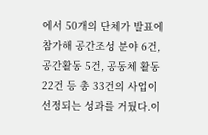에서 50개의 단체가 발표에 참가해 공간조성 분야 6건, 공간활동 5건, 공동체 활동 22건 등 총 33건의 사업이 선정되는 성과를 거뒀다.이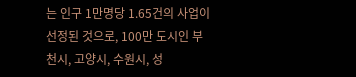는 인구 1만명당 1.65건의 사업이 선정된 것으로, 100만 도시인 부천시, 고양시, 수원시, 성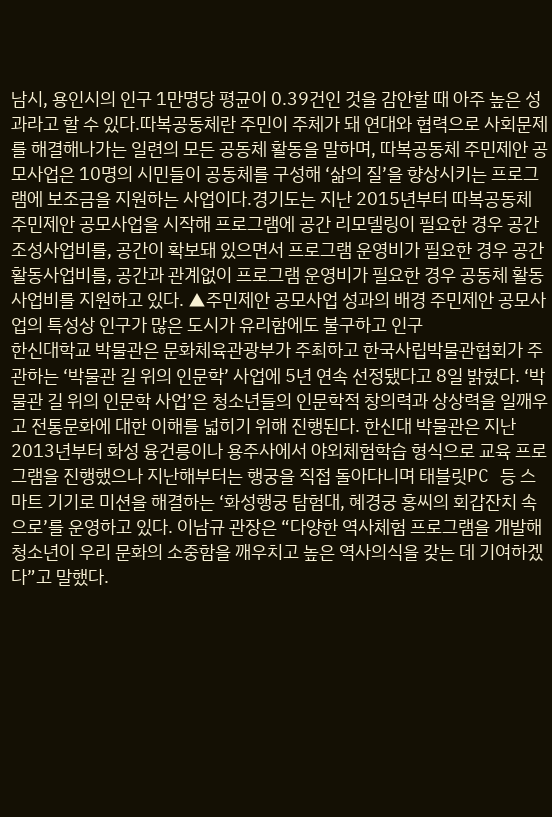남시, 용인시의 인구 1만명당 평균이 0.39건인 것을 감안할 때 아주 높은 성과라고 할 수 있다.따복공동체란 주민이 주체가 돼 연대와 협력으로 사회문제를 해결해나가는 일련의 모든 공동체 활동을 말하며, 따복공동체 주민제안 공모사업은 10명의 시민들이 공동체를 구성해 ‘삶의 질’을 향상시키는 프로그램에 보조금을 지원하는 사업이다.경기도는 지난 2015년부터 따복공동체 주민제안 공모사업을 시작해 프로그램에 공간 리모델링이 필요한 경우 공간조성사업비를, 공간이 확보돼 있으면서 프로그램 운영비가 필요한 경우 공간 활동사업비를, 공간과 관계없이 프로그램 운영비가 필요한 경우 공동체 활동사업비를 지원하고 있다. ▲주민제안 공모사업 성과의 배경 주민제안 공모사업의 특성상 인구가 많은 도시가 유리함에도 불구하고 인구
한신대학교 박물관은 문화체육관광부가 주최하고 한국사립박물관협회가 주관하는 ‘박물관 길 위의 인문학’ 사업에 5년 연속 선정됐다고 8일 밝혔다. ‘박물관 길 위의 인문학 사업’은 청소년들의 인문학적 창의력과 상상력을 일깨우고 전통문화에 대한 이해를 넓히기 위해 진행된다. 한신대 박물관은 지난 2013년부터 화성 융건릉이나 용주사에서 야외체험학습 형식으로 교육 프로그램을 진행했으나 지난해부터는 행궁을 직접 돌아다니며 태블릿PC 등 스마트 기기로 미션을 해결하는 ‘화성행궁 탐험대, 혜경궁 홍씨의 회갑잔치 속으로’를 운영하고 있다. 이남규 관장은 “다양한 역사체험 프로그램을 개발해 청소년이 우리 문화의 소중함을 깨우치고 높은 역사의식을 갖는 데 기여하겠다”고 말했다.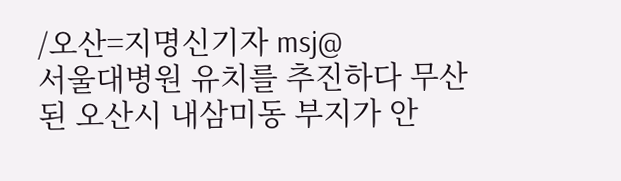/오산=지명신기자 msj@
서울대병원 유치를 추진하다 무산된 오산시 내삼미동 부지가 안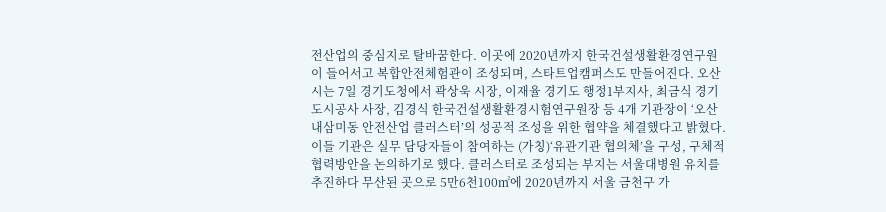전산업의 중심지로 탈바꿈한다. 이곳에 2020년까지 한국건설생활환경연구원이 들어서고 복합안전체험관이 조성되며, 스타트업캠퍼스도 만들어진다. 오산시는 7일 경기도청에서 곽상욱 시장, 이재율 경기도 행정1부지사, 최금식 경기도시공사 사장, 김경식 한국건설생활환경시험연구원장 등 4개 기관장이 ‘오산 내삼미동 안전산업 클러스터’의 성공적 조성을 위한 협약을 체결했다고 밝혔다. 이들 기관은 실무 담당자들이 참여하는 (가칭)‘유관기관 협의체’을 구성, 구체적 협력방안을 논의하기로 했다. 클러스터로 조성되는 부지는 서울대병원 유치를 추진하다 무산된 곳으로 5만6천100㎡에 2020년까지 서울 금천구 가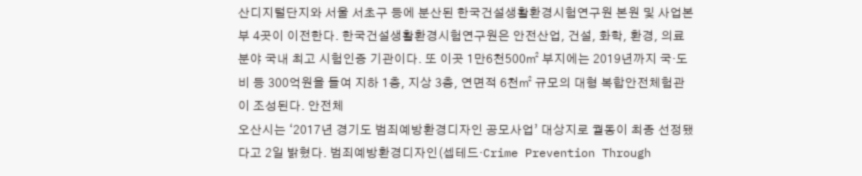산디지털단지와 서울 서초구 등에 분산된 한국건설생활환경시험연구원 본원 및 사업본부 4곳이 이전한다. 한국건설생활환경시험연구원은 안전산업, 건설, 화학, 환경, 의료 분야 국내 최고 시험인증 기관이다. 또 이곳 1만6천500㎡ 부지에는 2019년까지 국·도비 등 300억원을 들여 지하 1층, 지상 3층, 연면적 6천㎡ 규모의 대형 복합안전체험관이 조성된다. 안전체
오산시는 ‘2017년 경기도 범죄예방환경디자인 공모사업’ 대상지로 궐동이 최종 선정됐다고 2일 밝혔다. 범죄예방환경디자인(셉테드·Crime Prevention Through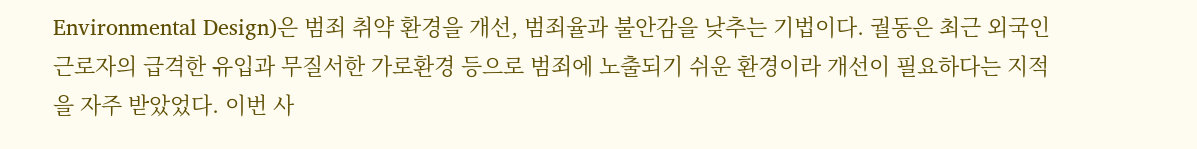Environmental Design)은 범죄 취약 환경을 개선, 범죄율과 불안감을 낮추는 기법이다. 궐동은 최근 외국인 근로자의 급격한 유입과 무질서한 가로환경 등으로 범죄에 노출되기 쉬운 환경이라 개선이 필요하다는 지적을 자주 받았었다. 이번 사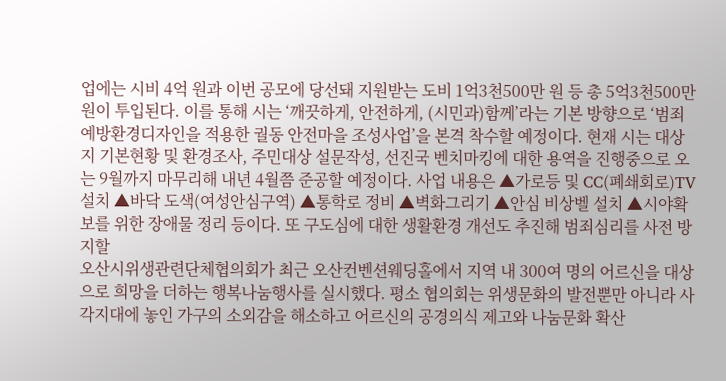업에는 시비 4억 원과 이번 공모에 당선돼 지원받는 도비 1억3천500만 원 등 총 5억3천500만 원이 투입된다. 이를 통해 시는 ‘깨끗하게, 안전하게, (시민과)함께’라는 기본 방향으로 ‘범죄예방환경디자인을 적용한 궐동 안전마을 조성사업’을 본격 착수할 예정이다. 현재 시는 대상지 기본현황 및 환경조사, 주민대상 설문작성, 선진국 벤치마킹에 대한 용역을 진행중으로 오는 9월까지 마무리해 내년 4월쯤 준공할 예정이다. 사업 내용은 ▲가로등 및 CC(폐쇄회로)TV 설치 ▲바닥 도색(여성안심구역) ▲통학로 정비 ▲벽화그리기 ▲안심 비상벨 설치 ▲시야확보를 위한 장애물 정리 등이다. 또 구도심에 대한 생활환경 개선도 추진해 범죄심리를 사전 방지할
오산시위생관련단체협의회가 최근 오산컨벤션웨딩홀에서 지역 내 300여 명의 어르신을 대상으로 희망을 더하는 행복나눔행사를 실시했다. 평소 협의회는 위생문화의 발전뿐만 아니라 사각지대에 놓인 가구의 소외감을 해소하고 어르신의 공경의식 제고와 나눔문화 확산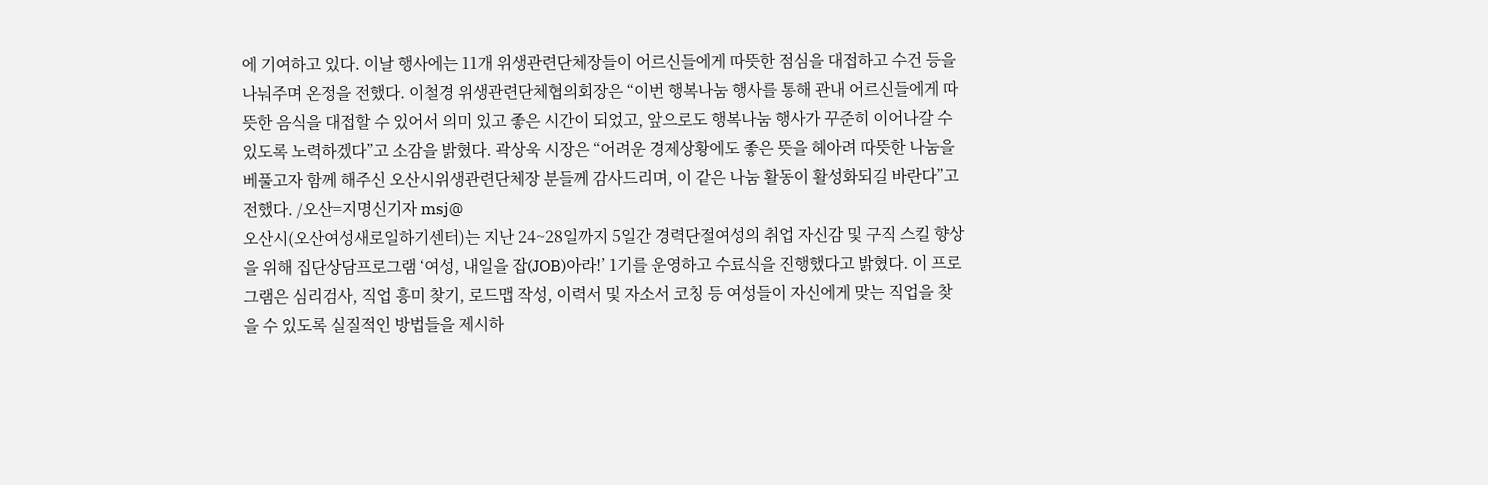에 기여하고 있다. 이날 행사에는 11개 위생관련단체장들이 어르신들에게 따뜻한 점심을 대접하고 수건 등을 나눠주며 온정을 전했다. 이철경 위생관련단체협의회장은 “이번 행복나눔 행사를 통해 관내 어르신들에게 따뜻한 음식을 대접할 수 있어서 의미 있고 좋은 시간이 되었고, 앞으로도 행복나눔 행사가 꾸준히 이어나갈 수 있도록 노력하겠다”고 소감을 밝혔다. 곽상욱 시장은 “어려운 경제상황에도 좋은 뜻을 헤아려 따뜻한 나눔을 베풀고자 함께 해주신 오산시위생관련단체장 분들께 감사드리며, 이 같은 나눔 활동이 활성화되길 바란다”고 전했다. /오산=지명신기자 msj@
오산시(오산여성새로일하기센터)는 지난 24~28일까지 5일간 경력단절여성의 취업 자신감 및 구직 스킬 향상을 위해 집단상담프로그램 ‘여성, 내일을 잡(JOB)아라!’ 1기를 운영하고 수료식을 진행했다고 밝혔다. 이 프로그램은 심리검사, 직업 흥미 찾기, 로드맵 작성, 이력서 및 자소서 코칭 등 여성들이 자신에게 맞는 직업을 찾을 수 있도록 실질적인 방법들을 제시하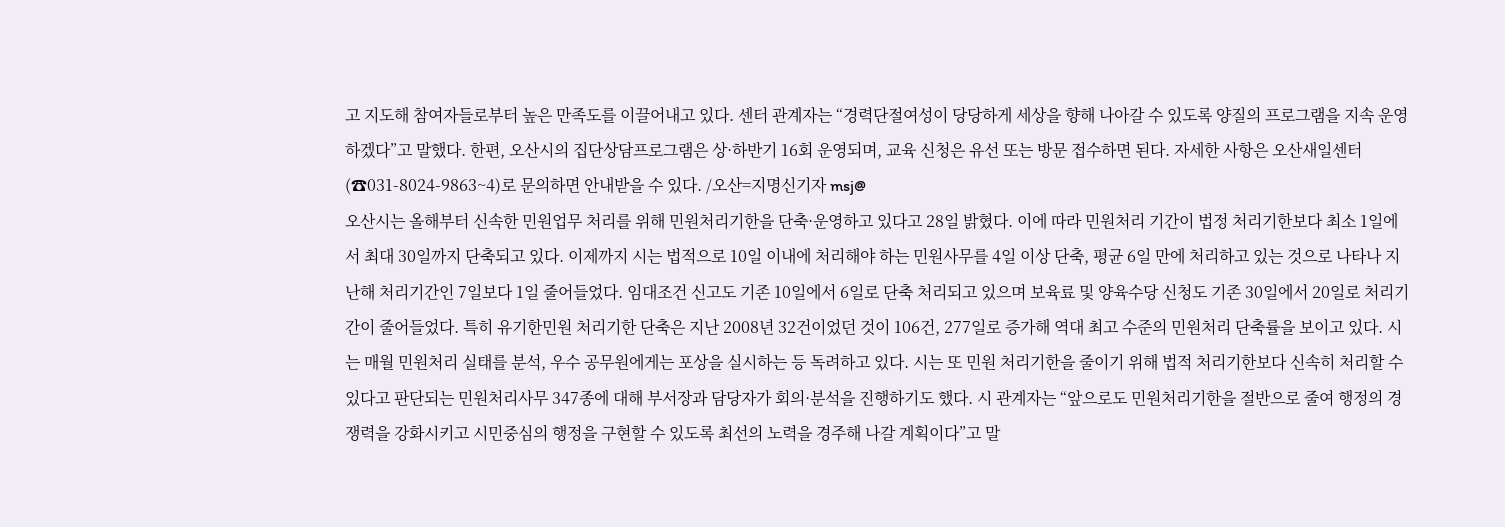고 지도해 참여자들로부터 높은 만족도를 이끌어내고 있다. 센터 관계자는 “경력단절여성이 당당하게 세상을 향해 나아갈 수 있도록 양질의 프로그램을 지속 운영하겠다”고 말했다. 한편, 오산시의 집단상담프로그램은 상·하반기 16회 운영되며, 교육 신청은 유선 또는 방문 접수하면 된다. 자세한 사항은 오산새일센터(☎031-8024-9863~4)로 문의하면 안내받을 수 있다. /오산=지명신기자 msj@
오산시는 올해부터 신속한 민원업무 처리를 위해 민원처리기한을 단축·운영하고 있다고 28일 밝혔다. 이에 따라 민원처리 기간이 법정 처리기한보다 최소 1일에서 최대 30일까지 단축되고 있다. 이제까지 시는 법적으로 10일 이내에 처리해야 하는 민원사무를 4일 이상 단축, 평균 6일 만에 처리하고 있는 것으로 나타나 지난해 처리기간인 7일보다 1일 줄어들었다. 임대조건 신고도 기존 10일에서 6일로 단축 처리되고 있으며 보육료 및 양육수당 신청도 기존 30일에서 20일로 처리기간이 줄어들었다. 특히 유기한민원 처리기한 단축은 지난 2008년 32건이었던 것이 106건, 277일로 증가해 역대 최고 수준의 민원처리 단축률을 보이고 있다. 시는 매월 민원처리 실태를 분석, 우수 공무원에게는 포상을 실시하는 등 독려하고 있다. 시는 또 민원 처리기한을 줄이기 위해 법적 처리기한보다 신속히 처리할 수 있다고 판단되는 민원처리사무 347종에 대해 부서장과 담당자가 회의·분석을 진행하기도 했다. 시 관계자는 “앞으로도 민원처리기한을 절반으로 줄여 행정의 경쟁력을 강화시키고 시민중심의 행정을 구현할 수 있도록 최선의 노력을 경주해 나갈 계획이다”고 말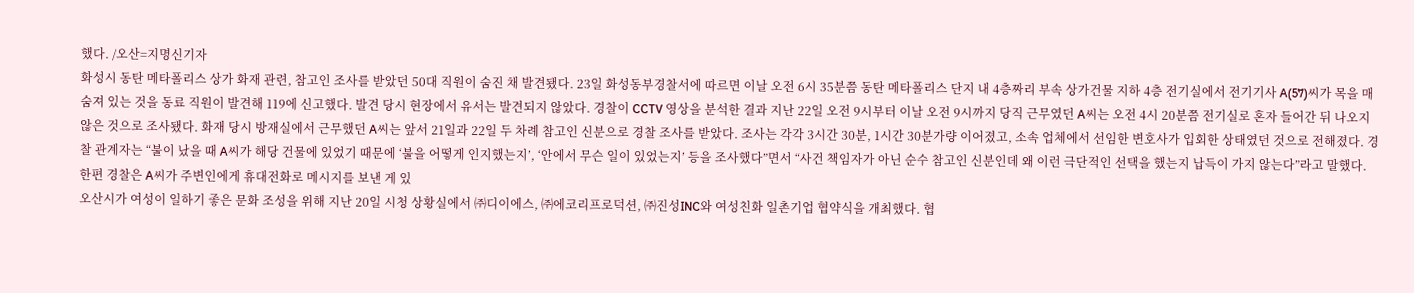했다. /오산=지명신기자
화성시 동탄 메타폴리스 상가 화재 관련, 참고인 조사를 받았던 50대 직원이 숨진 채 발견됐다. 23일 화성동부경찰서에 따르면 이날 오전 6시 35분쯤 동탄 메타폴리스 단지 내 4층짜리 부속 상가건물 지하 4층 전기실에서 전기기사 A(57)씨가 목을 매 숨져 있는 것을 동료 직원이 발견해 119에 신고했다. 발견 당시 현장에서 유서는 발견되지 않았다. 경찰이 CCTV 영상을 분석한 결과 지난 22일 오전 9시부터 이날 오전 9시까지 당직 근무였던 A씨는 오전 4시 20분쯤 전기실로 혼자 들어간 뒤 나오지 않은 것으로 조사됐다. 화재 당시 방재실에서 근무했던 A씨는 앞서 21일과 22일 두 차례 참고인 신분으로 경찰 조사를 받았다. 조사는 각각 3시간 30분, 1시간 30분가량 이어졌고, 소속 업체에서 선임한 변호사가 입회한 상태였던 것으로 전해졌다. 경찰 관계자는 “불이 났을 때 A씨가 해당 건물에 있었기 때문에 ‘불을 어떻게 인지했는지’, ‘안에서 무슨 일이 있었는지’ 등을 조사했다”면서 “사건 책임자가 아닌 순수 참고인 신분인데 왜 이런 극단적인 선택을 했는지 납득이 가지 않는다”라고 말했다. 한편 경찰은 A씨가 주변인에게 휴대전화로 메시지를 보낸 게 있
오산시가 여성이 일하기 좋은 문화 조성을 위해 지난 20일 시청 상황실에서 ㈜디이에스, ㈜에코리프로덕션, ㈜진성INC와 여성친화 일촌기업 협약식을 개최했다. 협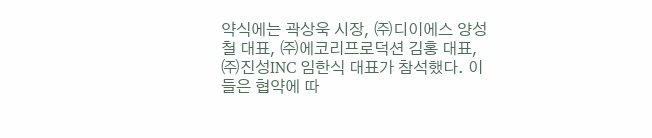약식에는 곽상욱 시장, ㈜디이에스 양성철 대표, ㈜에코리프로덕션 김홍 대표, ㈜진성INC 임한식 대표가 참석했다. 이들은 협약에 따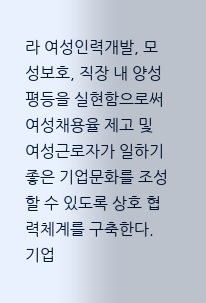라 여성인력개발, 모성보호, 직장 내 양성평등을 실현함으로써 여성채용율 제고 및 여성근로자가 일하기 좋은 기업문화를 조성할 수 있도록 상호 협력체계를 구축한다. 기업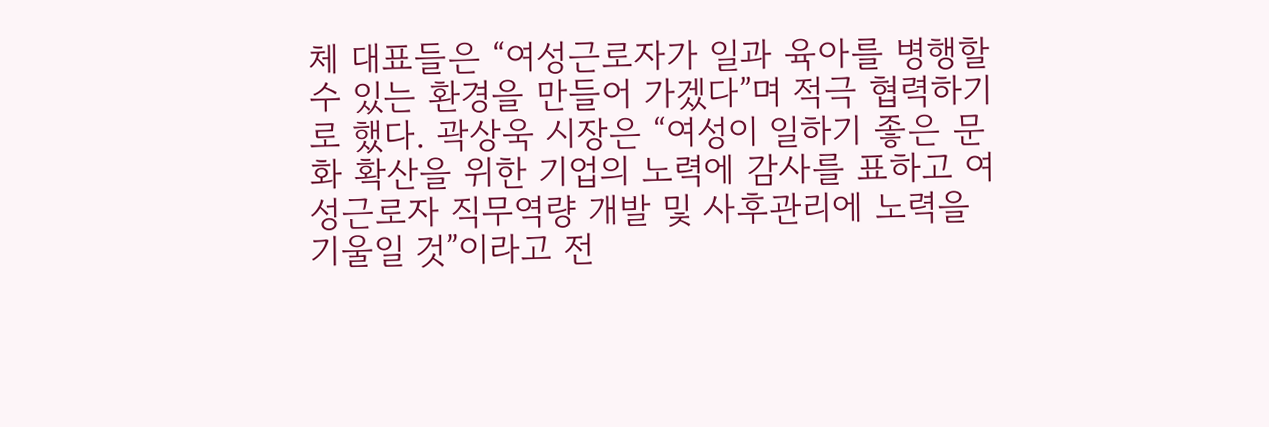체 대표들은 “여성근로자가 일과 육아를 병행할 수 있는 환경을 만들어 가겠다”며 적극 협력하기로 했다. 곽상욱 시장은 “여성이 일하기 좋은 문화 확산을 위한 기업의 노력에 감사를 표하고 여성근로자 직무역량 개발 및 사후관리에 노력을 기울일 것”이라고 전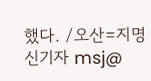했다. /오산=지명신기자 msj@